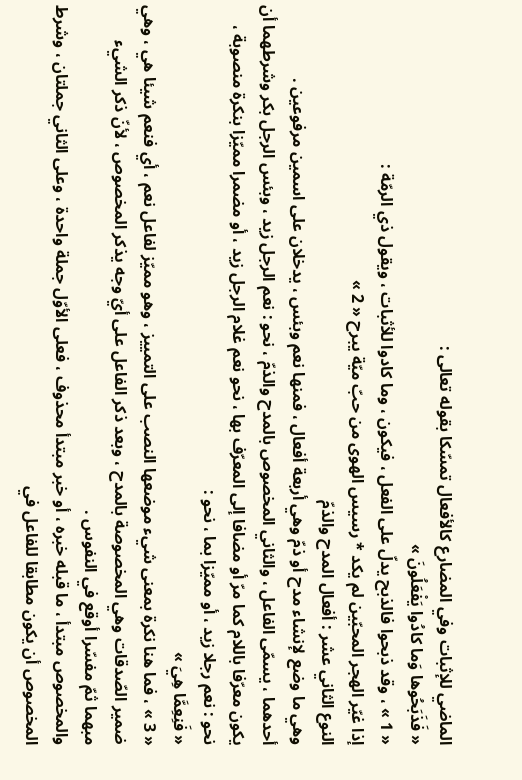الماضي للإثبات وفي المضارع كالأفعال تمسّكا بقوله تعالى :
« فَذَبَحُوها وَما كادُوا يَفْعَلُونَ »
« 1 » ، وقد ذبحوا فالذبح يدلّ على الفعل ، فيكون ، وما كادوا للأثبات ، ويقول ذي الرمّة :
إذا غيّر الهجر المحبّين لم يكد * رسيس الهوى من حبّ ميّة يبرح « 2 »
النوع الثاني عشر : أفعال المدح والذمّ
وهي ما وضع لإنشاء مدح أو ذمّ وهي أربعة أفعال ، فمنها نعم وبئس ، يدخلان على اسمين مرفوعين .
أحدهما ، يسمّى الفاعل ، والثاني المخصوص بالمدح والذمّ ، نحو : نعم الرجل زيد ، وبئس الرجل بكر وشرطهما أن يكون معرّفا باللام كما مرّ أو مضافا إلى المعرّف بها ، نحو نعم غلام الرجل زيد ، أو مضمرا مميّزا بنكرة منصوبة ، نحو : نعم رجلا زيد ، أو مميّزا بما ، نحو :
« فَنِعِمَّا هِيَ »
« 3 » ، فما هنا نكرة بمعنى شيء موضعها النصب على التمييز ، وهو مميّز لفاعل نعم ، أي فنعم شيئا هي ، وهي ضمير الصّدقات وهي المخصوصة بالمدح ، وبعد ذكر الفاعل على أيّ وجه يذكر المخصوص ، لأنّ ذكر الشيء مبهما ثمّ مفسّرا أوقع في النفوس .
والمخصوص مبتدأ ، ما قبله خبره ، أو خبر مبتدأ محذوف ، فعلى الأوّل جملة واحدة ، وعلى الثاني جملتان ، وشرط المخصوص أن يكون مطابقا للفاعل في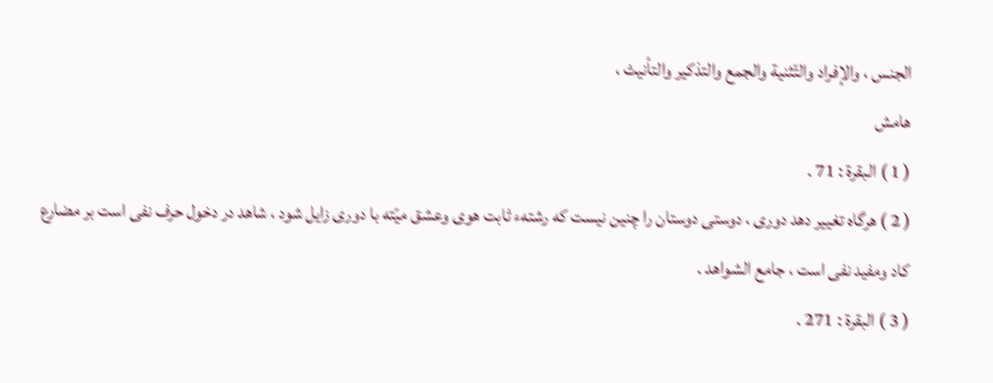الجنس ، والإفراد والتّثنية والجمع والتذكير والتأنيث ،
هامش
( 1 ) البقرة : 71 .
( 2 ) هرگاه تغيير دهد دورى ، دوستى دوستان را چنين نيست كه رشتهء ثابت هوى وعشق ميّته با دورى زايل شود ، شاهد در دخول حرف نفى است بر مضارع كاد ومفيد نفى است ، جامع الشواهد .
( 3 ) البقرة : 271 .